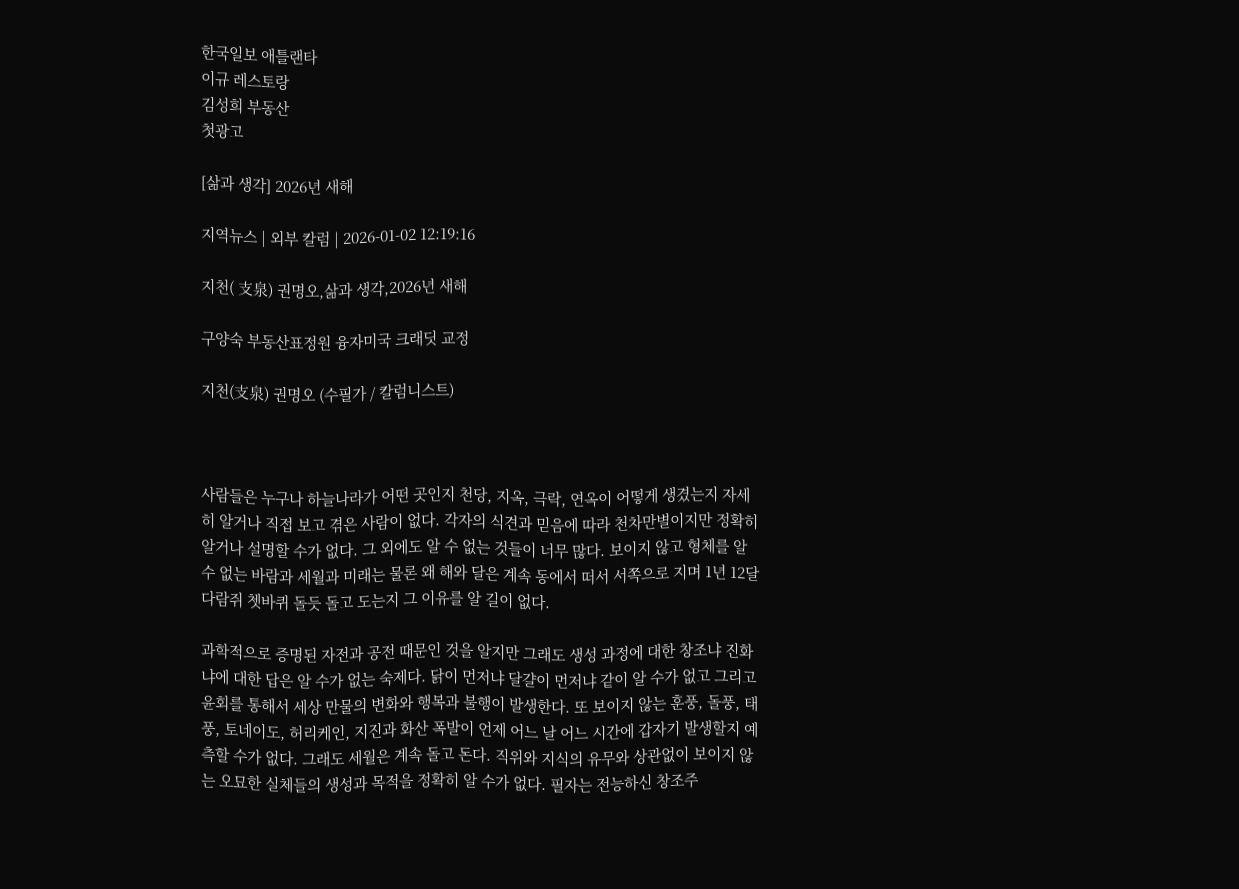한국일보 애틀랜타
이규 레스토랑
김성희 부동산
첫광고

[삶과 생각] 2026년 새해

지역뉴스 | 외부 칼럼 | 2026-01-02 12:19:16

지천( 支泉) 권명오,삶과 생각,2026년 새해

구양숙 부동산표정원 융자미국 크래딧 교정

지천(支泉) 권명오 (수필가 / 칼럼니스트)



사람들은 누구나 하늘나라가 어떤 곳인지 천당, 지옥, 극락, 연옥이 어떻게 생겼는지 자세히 알거나 직접 보고 겪은 사람이 없다. 각자의 식견과 믿음에 따라 천차만별이지만 정확히 알거나 설명할 수가 없다. 그 외에도 알 수 없는 것들이 너무 많다. 보이지 않고 형체를 알 수 없는 바람과 세월과 미래는 물론 왜 해와 달은 계속 동에서 떠서 서쪽으로 지며 1년 12달 다람쥐 쳇바퀴 돌듯 돌고 도는지 그 이유를 알 길이 없다.

과학적으로 증명된 자전과 공전 때문인 것을 알지만 그래도 생성 과정에 대한 창조냐 진화냐에 대한 답은 알 수가 없는 숙제다. 닭이 먼저냐 달걀이 먼저냐 같이 알 수가 없고 그리고 윤회를 통해서 세상 만물의 변화와 행복과 불행이 발생한다. 또 보이지 않는 훈풍, 돌풍, 태풍, 토네이도, 허리케인, 지진과 화산 폭발이 언제 어느 날 어느 시간에 갑자기 발생할지 예측할 수가 없다. 그래도 세월은 계속 돌고 돈다. 직위와 지식의 유무와 상관없이 보이지 않는 오묘한 실체들의 생성과 목적을 정확히 알 수가 없다. 필자는 전능하신 창조주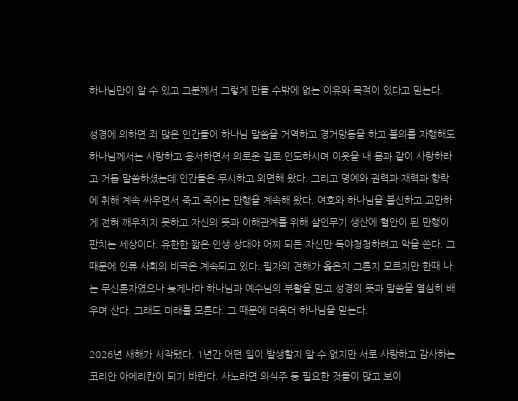하나님만이 알 수 있고 그분께서 그렇게 만들 수밖에 없는 이유와 목적이 있다고 믿는다.

성경에 의하면 죄 많은 인간들이 하나님 말씀을 거역하고 경거망동을 하고 불의를 자행해도 하나님께서는 사랑하고 용서하면서 의로운 길로 인도하시며 이웃을 내 몸과 같이 사랑하라고 거듭 말씀하셨는데 인간들은 무시하고 외면해 왔다. 그리고 명예와 권력과 재력과 향락에 취해 계속 싸우면서 죽고 죽이는 만행을 계속해 왔다. 여호와 하나님을 불신하고 교만하게 전혀 깨우치지 못하고 자신의 뜻과 이해관계를 위해 살인무기 생산에 혈안이 된 만행이 판치는 세상이다. 유한한 짧은 인생 상대야 어찌 되든 자신만 독야청청하려고 악을 쓴다. 그 때문에 인류 사회의 비극은 계속되고 있다. 필자의 견해가 옳은지 그른지 모르지만 한때 나는 무신론자였으나 늦게나마 하나님과 예수님의 부활을 믿고 성경의 뜻과 말씀을 열심히 배우며 산다. 그래도 미래를 모른다. 그 때문에 더욱더 하나님을 믿는다.

2026년 새해가 시작됐다. 1년간 어떤 일이 발생할지 알 수 없지만 서로 사랑하고 감사하는 코리안 아메리칸이 되기 바란다. 사노라면 의식주 등 필요한 것들이 많고 보이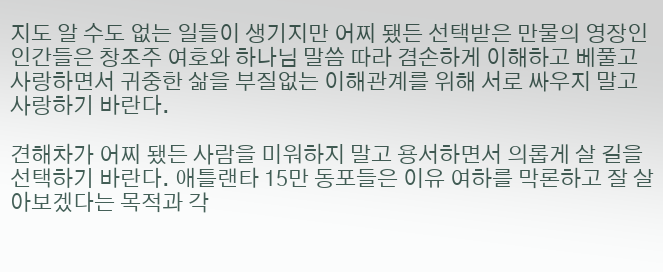지도 알 수도 없는 일들이 생기지만 어찌 됐든 선택받은 만물의 영장인 인간들은 창조주 여호와 하나님 말씀 따라 겸손하게 이해하고 베풀고 사랑하면서 귀중한 삶을 부질없는 이해관계를 위해 서로 싸우지 말고 사랑하기 바란다.

견해차가 어찌 됐든 사람을 미워하지 말고 용서하면서 의롭게 살 길을 선택하기 바란다. 애틀랜타 15만 동포들은 이유 여하를 막론하고 잘 살아보겠다는 목적과 각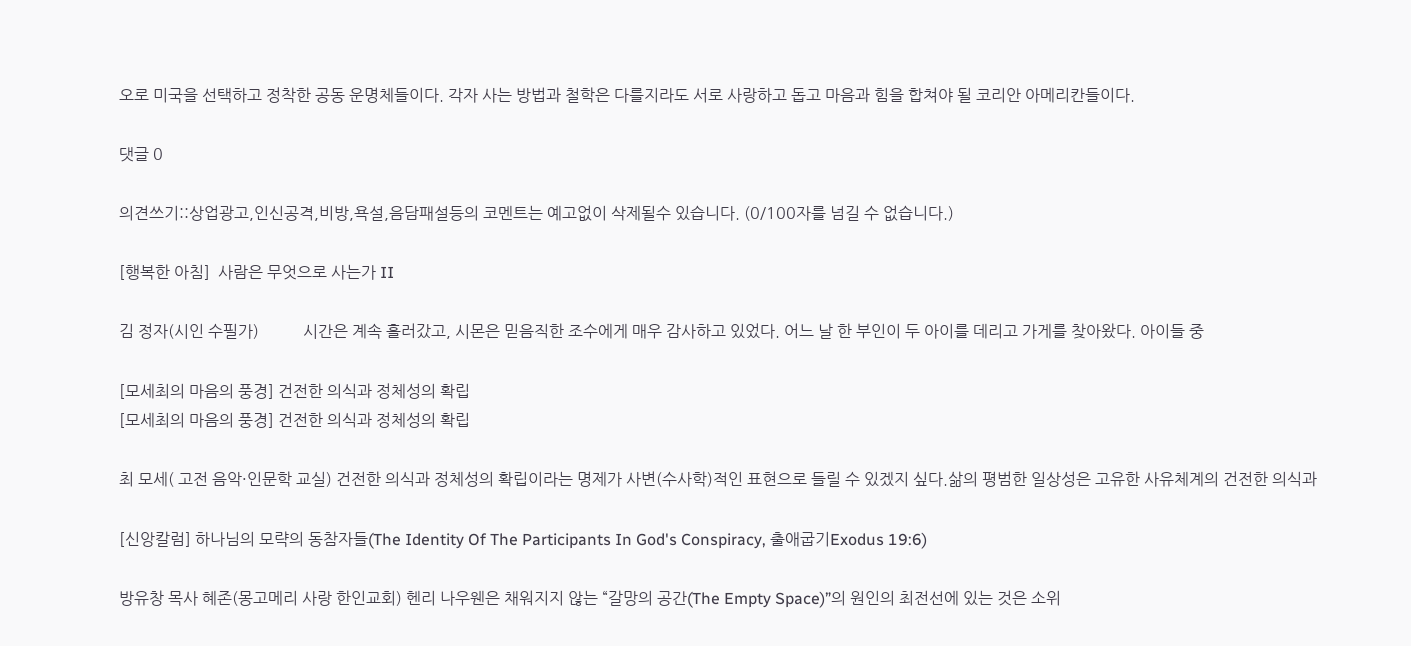오로 미국을 선택하고 정착한 공동 운명체들이다. 각자 사는 방법과 철학은 다를지라도 서로 사랑하고 돕고 마음과 힘을 합쳐야 될 코리안 아메리칸들이다.

댓글 0

의견쓰기::상업광고,인신공격,비방,욕설,음담패설등의 코멘트는 예고없이 삭제될수 있습니다. (0/100자를 넘길 수 없습니다.)

[행복한 아침]  사람은 무엇으로 사는가 II

김 정자(시인 수필가)           시간은 계속 흘러갔고, 시몬은 믿음직한 조수에게 매우 감사하고 있었다. 어느 날 한 부인이 두 아이를 데리고 가게를 찾아왔다. 아이들 중

[모세최의 마음의 풍경] 건전한 의식과 정체성의 확립
[모세최의 마음의 풍경] 건전한 의식과 정체성의 확립

최 모세( 고전 음악·인문학 교실) 건전한 의식과 정체성의 확립이라는 명제가 사변(수사학)적인 표현으로 들릴 수 있겠지 싶다.삶의 평범한 일상성은 고유한 사유체계의 건전한 의식과

[신앙칼럼] 하나님의 모략의 동참자들(The Identity Of The Participants In God's Conspiracy, 출애굽기Exodus 19:6)

방유창 목사 혜존(몽고메리 사랑 한인교회) 헨리 나우웬은 채워지지 않는 “갈망의 공간(The Empty Space)”의 원인의 최전선에 있는 것은 소위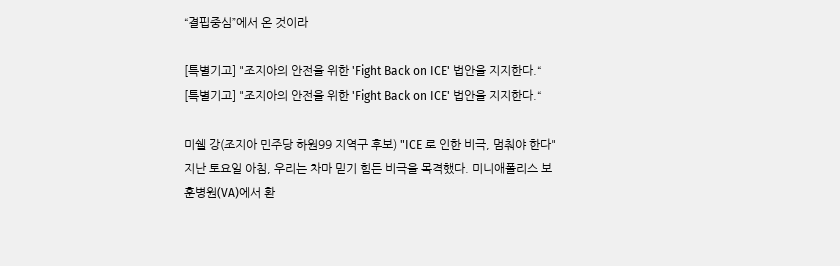“결핍중심”에서 온 것이라

[특별기고] "조지아의 안전을 위한 'Fight Back on ICE' 법안을 지지한다.“
[특별기고] "조지아의 안전을 위한 'Fight Back on ICE' 법안을 지지한다.“

미쉘 강(조지아 민주당 하원99 지역구 후보) "ICE 로 인한 비극, 멈춰야 한다"지난 토요일 아침, 우리는 차마 믿기 힘든 비극을 목격했다. 미니애폴리스 보훈병원(VA)에서 환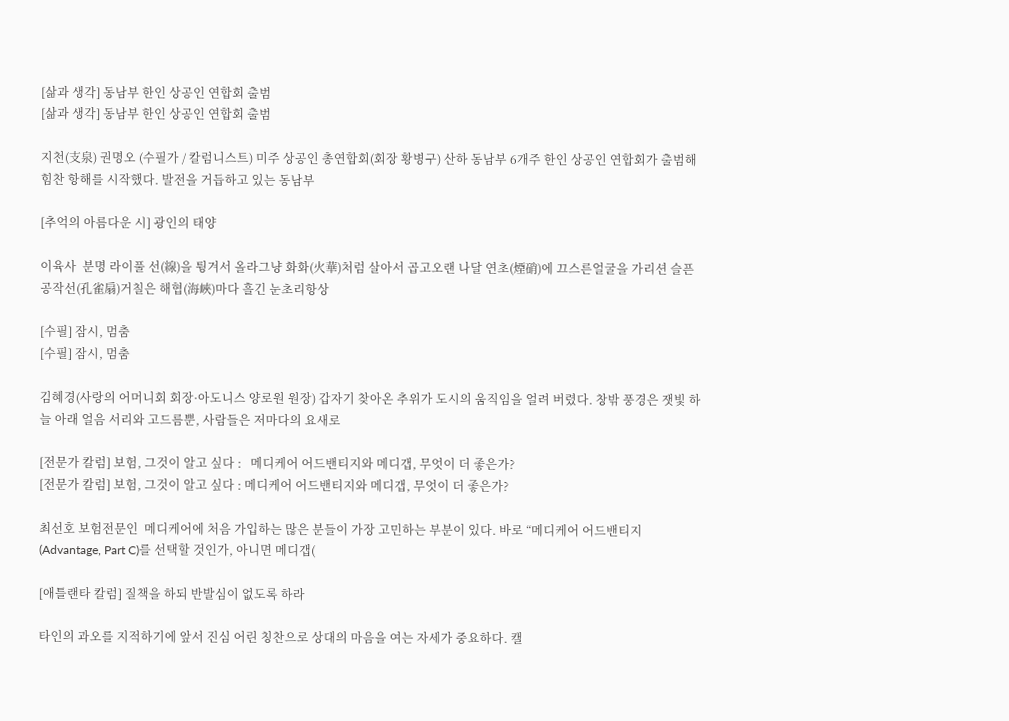[삶과 생각] 동남부 한인 상공인 연합회 출범
[삶과 생각] 동남부 한인 상공인 연합회 출범

지천(支泉) 권명오 (수필가 / 칼럼니스트) 미주 상공인 총연합회(회장 황병구) 산하 동남부 6개주 한인 상공인 연합회가 출범해 힘찬 항해를 시작했다. 발전을 거듭하고 있는 동남부

[추억의 아름다운 시] 광인의 태양

이육사  분명 라이풀 선(線)을 튕겨서 올라그냥 화화(火華)처럼 살아서 곱고오랜 나달 연초(煙硝)에 끄스른얼굴을 가리션 슬픈 공작선(孔雀扇)거칠은 해협(海峽)마다 흘긴 눈초리항상

[수필] 잠시, 멈춤
[수필] 잠시, 멈춤

김혜경(사랑의 어머니회 회장·아도니스 양로원 원장) 갑자기 찾아온 추위가 도시의 움직임을 얼려 버렸다. 창밖 풍경은 잿빛 하늘 아래 얼음 서리와 고드름뿐, 사람들은 저마다의 요새로

[전문가 칼럼] 보험, 그것이 알고 싶다 :   메디케어 어드밴티지와 메디갭, 무엇이 더 좋은가?
[전문가 칼럼] 보험, 그것이 알고 싶다 : 메디케어 어드밴티지와 메디갭, 무엇이 더 좋은가?

최선호 보험전문인  메디케어에 처음 가입하는 많은 분들이 가장 고민하는 부분이 있다. 바로 “메디케어 어드밴티지(Advantage, Part C)를 선택할 것인가, 아니면 메디갭(

[애틀랜타 칼럼] 질책을 하되 반발심이 없도록 하라

타인의 과오를 지적하기에 앞서 진심 어린 칭찬으로 상대의 마음을 여는 자세가 중요하다. 캘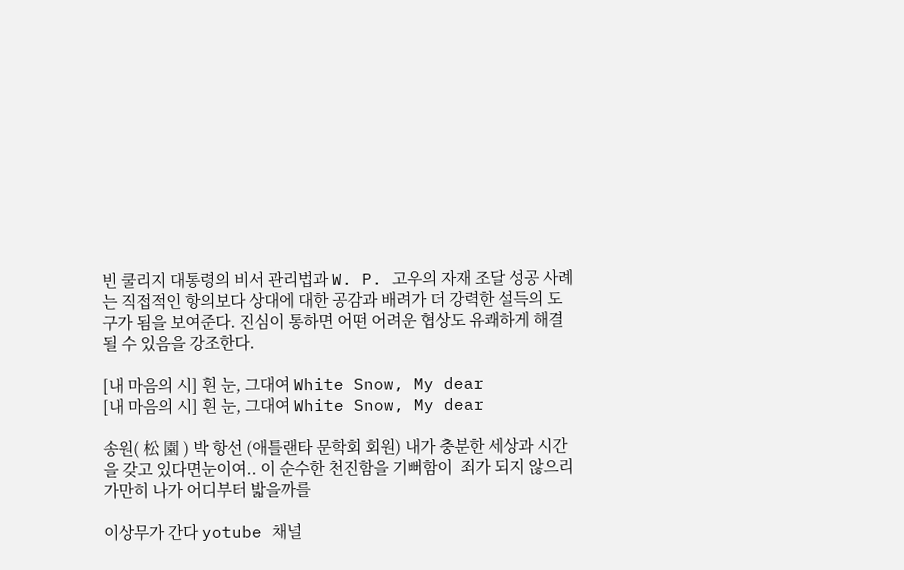빈 쿨리지 대통령의 비서 관리법과 W. P. 고우의 자재 조달 성공 사례는 직접적인 항의보다 상대에 대한 공감과 배려가 더 강력한 설득의 도구가 됨을 보여준다. 진심이 통하면 어떤 어려운 협상도 유쾌하게 해결될 수 있음을 강조한다.

[내 마음의 시] 흰 눈, 그대여 White Snow, My dear
[내 마음의 시] 흰 눈, 그대여 White Snow, My dear

송원( 松 園 ) 박 항선 (애틀랜타 문학회 회원) 내가 충분한 세상과 시간을 갖고 있다면눈이여.. 이 순수한 천진함을 기뻐함이  죄가 되지 않으리 가만히 나가 어디부터 밟을까를

이상무가 간다 yotube 채널